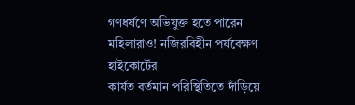গণধর্ষণে অভিযুক্ত হতে পারেন মহিলারাও! নজিরবিহীন পর্যবেক্ষণ হাইকোর্টের
কার্যত বর্তমান পরিস্থিতিতে দাঁড়িয়ে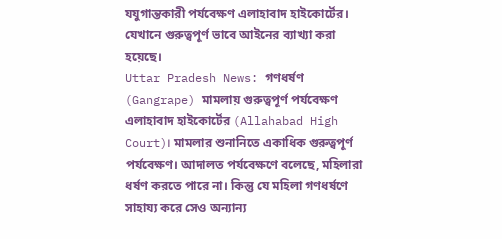যযুগান্তকারী পর্যবেক্ষণ এলাহাবাদ হাইকোর্টের। যেখানে গুরুত্বপূর্ণ ভাবে আইনের ব্যাখ্যা করা হয়েছে।
Uttar Pradesh News: গণধর্ষণ (Gangrape) মামলায় গুরুত্বপূর্ণ পর্যবেক্ষণ এলাহাবাদ হাইকোর্টের (Allahabad High Court)। মামলার শুনানিতে একাধিক গুরুত্বপূর্ণ পর্যবেক্ষণ। আদালত পর্যবেক্ষণে বলেছে, মহিলারা ধর্ষণ করতে পারে না। কিন্তু যে মহিলা গণধর্ষণে সাহায্য করে সেও অন্যান্য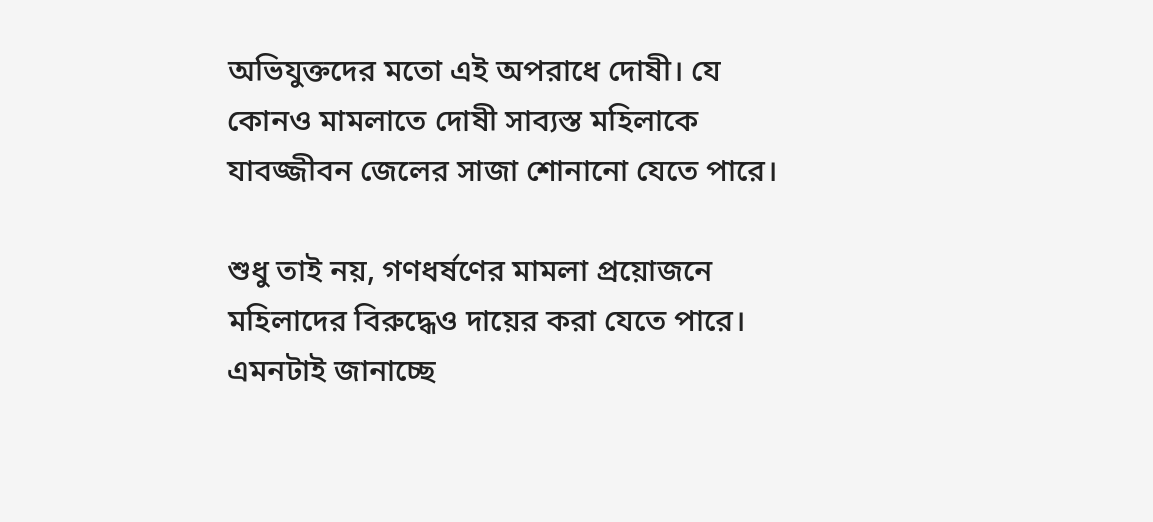অভিযুক্তদের মতো এই অপরাধে দোষী। যে কোনও মামলাতে দোষী সাব্যস্ত মহিলাকে যাবজ্জীবন জেলের সাজা শোনানো যেতে পারে।

শুধু তাই নয়, গণধর্ষণের মামলা প্রয়োজনে মহিলাদের বিরুদ্ধেও দায়ের করা যেতে পারে। এমনটাই জানাচ্ছে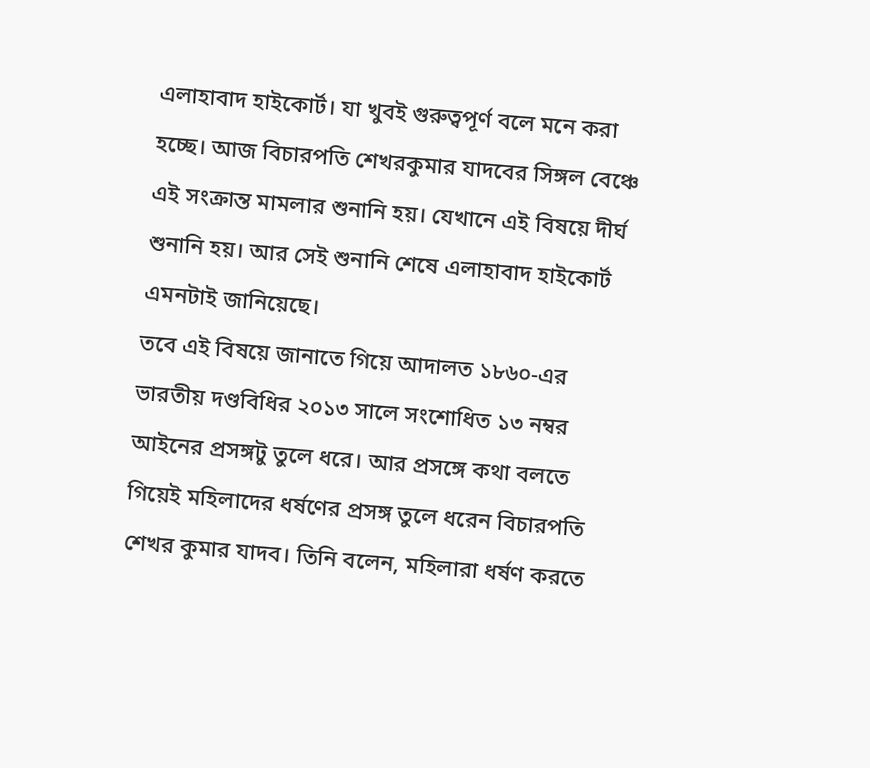এলাহাবাদ হাইকোর্ট। যা খুবই গুরুত্বপূর্ণ বলে মনে করা হচ্ছে। আজ বিচারপতি শেখরকুমার যাদবের সিঙ্গল বেঞ্চে এই সংক্রান্ত মামলার শুনানি হয়। যেখানে এই বিষয়ে দীর্ঘ শুনানি হয়। আর সেই শুনানি শেষে এলাহাবাদ হাইকোর্ট এমনটাই জানিয়েছে।
তবে এই বিষয়ে জানাতে গিয়ে আদালত ১৮৬০-এর ভারতীয় দণ্ডবিধির ২০১৩ সালে সংশোধিত ১৩ নম্বর আইনের প্রসঙ্গটু তুলে ধরে। আর প্রসঙ্গে কথা বলতে গিয়েই মহিলাদের ধর্ষণের প্রসঙ্গ তুলে ধরেন বিচারপতি শেখর কুমার যাদব। তিনি বলেন, মহিলারা ধর্ষণ করতে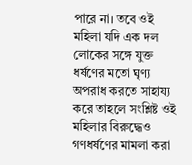পারে না। তবে ওই মহিলা যদি এক দল লোকের সঙ্গে যুক্ত ধর্ষণের মতো ঘৃণ্য অপরাধ করতে সাহায্য করে তাহলে সংশ্লিষ্ট ওই মহিলার বিরুদ্ধেও গণধর্ষণের মামলা করা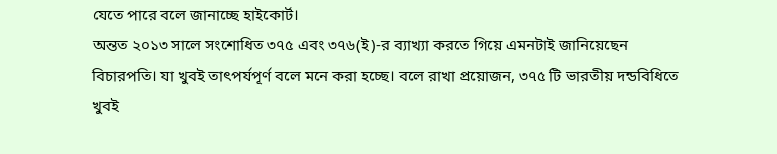যেতে পারে বলে জানাচ্ছে হাইকোর্ট।
অন্তত ২০১৩ সালে সংশোধিত ৩৭৫ এবং ৩৭৬(ই)-র ব্যাখ্যা করতে গিয়ে এমনটাই জানিয়েছেন বিচারপতি। যা খুবই তাৎপর্যপূর্ণ বলে মনে করা হচ্ছে। বলে রাখা প্রয়োজন, ৩৭৫ টি ভারতীয় দন্ডবিধিতে খুবই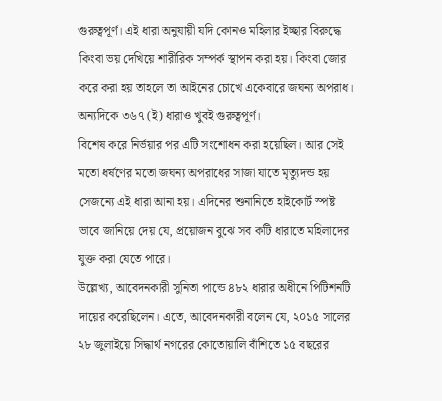গুরুত্বপূর্ণ। এই ধারা অনুযায়ী যদি কোনও মহিলার ইচ্ছার বিরুদ্ধে কিংবা ভয় দেখিয়ে শারীরিক সম্পর্ক স্থাপন করা হয়। কিংবা জোর করে করা হয় তাহলে তা আইনের চোখে একেবারে জঘন্য অপরাধ। অন্যদিকে ৩৬৭ (ই) ধারাও খুবই গুরুত্বপূর্ণ।
বিশেষ করে নির্ভয়ার পর এটি সংশোধন করা হয়েছিল। আর সেই মতো ধর্ষণের মতো জঘন্য অপরাধের সাজা যাতে মৃত্যুদন্ড হয় সেজন্যে এই ধারা আনা হয়। এদিনের শুনানিতে হাইকোর্ট স্পষ্ট ভাবে জানিয়ে দেয় যে, প্রয়োজন বুঝে সব কটি ধারাতে মহিলাদের যুক্ত করা যেতে পারে।
উল্লেখ্য, আবেদনকারী সুনিতা পান্ডে ৪৮২ ধারার অধীনে পিটিশনটি দায়ের করেছিলেন। এতে, আবেদনকারী বলেন যে, ২০১৫ সালের ২৮ জুলাইয়ে সিদ্ধার্থ নগরের কোতোয়ালি বাঁশিতে ১৫ বছরের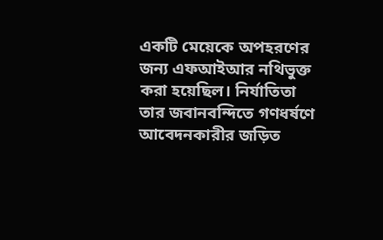একটি মেয়েকে অপহরণের জন্য এফআইআর নথিভুক্ত করা হয়েছিল। নির্যাতিতা তার জবানবন্দিতে গণধর্ষণে আবেদনকারীর জড়িত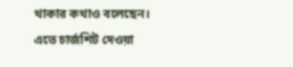থাকার কথাও বলেছেন। এতে চার্জশিট দেওয়া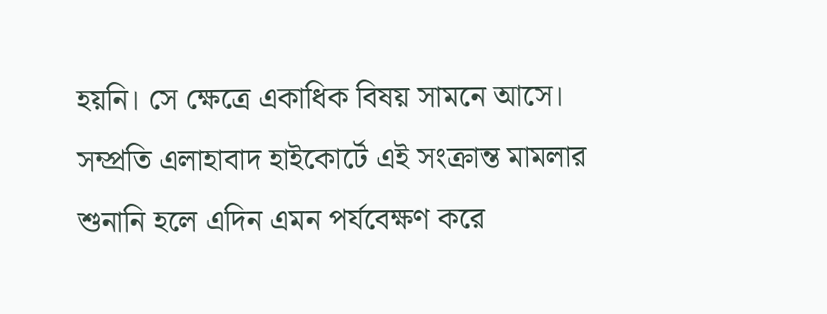হয়নি। সে ক্ষেত্রে একাধিক বিষয় সামনে আসে। সম্প্রতি এলাহাবাদ হাইকোর্টে এই সংক্রান্ত মামলার শুনানি হলে এদিন এমন পর্যবেক্ষণ করে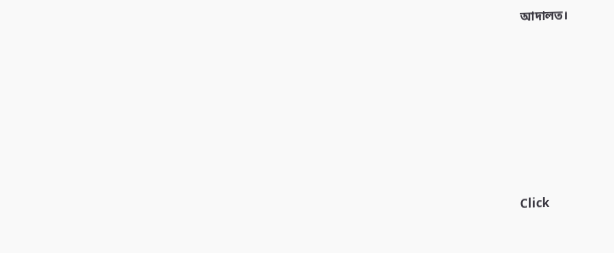আদালত।












Click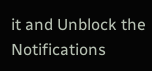it and Unblock the Notifications